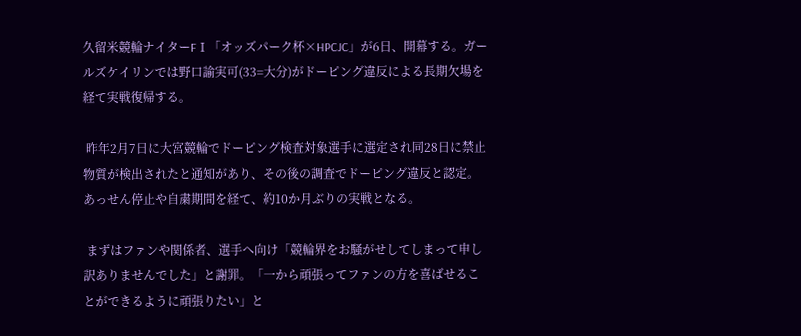久留米競輪ナイターFⅠ「オッズパーク杯×HPCJC」が6日、開幕する。ガールズケイリンでは野口諭実可(33=大分)がドーピング違反による長期欠場を経て実戦復帰する。

 昨年2月7日に大宮競輪でドーピング検査対象選手に選定され同28日に禁止物質が検出されたと通知があり、その後の調査でドーピング違反と認定。あっせん停止や自粛期間を経て、約10か月ぶりの実戦となる。

 まずはファンや関係者、選手へ向け「競輪界をお騒がせしてしまって申し訳ありませんでした」と謝罪。「一から頑張ってファンの方を喜ばせることができるように頑張りたい」と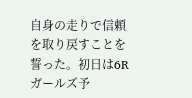自身の走りで信頼を取り戻すことを誓った。初日は6Rガールズ予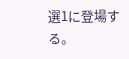選1に登場する。